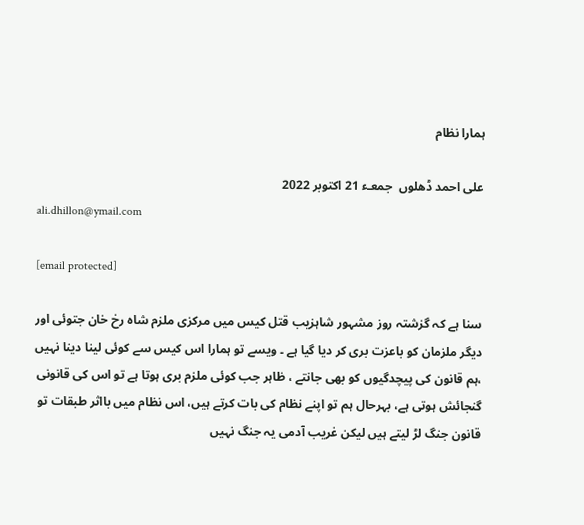ہمارا نظام

علی احمد ڈھلوں  جمعـء 21 اکتوبر 2022
ali.dhillon@ymail.com

[email protected]

سنا ہے کہ گزشتہ روز مشہور شاہزیب قتل کیس میں مرکزی ملزم شاہ رخ خان جتوئی اور دیگر ملزمان کو باعزت بری کر دیا گیا ہے ۔ ویسے تو ہمارا اس کیس سے کوئی لینا دینا نہیں ،ہم قانون کی پیچدگیوں کو بھی جانتے ، ظاہر جب کوئی ملزم بری ہوتا ہے تو اس کی قانونی گنجائش ہوتی ہے، بہرحال ہم تو اپنے نظام کی بات کرتے ہیں، اس نظام میں بااثر طبقات تو قانون جنگ لڑ لیتے ہیں لیکن غریب آدمی یہ جنگ نہیں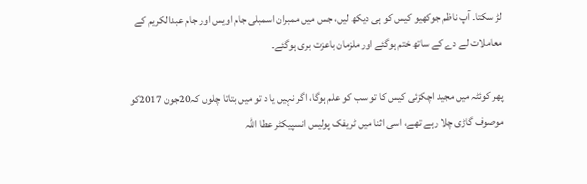لڑ سکتا۔ آپ ناظم جوکھیو کیس کو ہی دیکھ لیں، جس میں ممبران اسمبلی جام اویس اور جام عبدالکریم کے معاملات لے دے کے ساتھ ختم ہوگئے اور ملزمان باعزت بری ہوگئے۔

پھر کوئٹہ میں مجید اچکزئی کیس کا تو سب کو علم ہوگا، اگر نہیں یا د تو میں بتاتا چلوں کہ20جون 2017کو موصوف گاڑی چلا رہے تھے، اسی اثنا میں ٹریفک پولیس انسپیکٹر عطا اللہ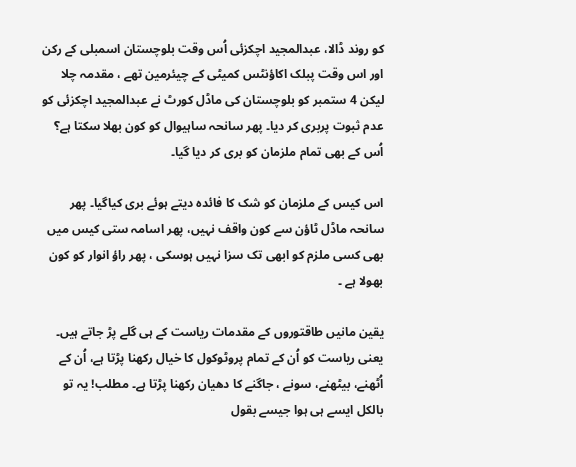کو روند ڈالا، عبدالمجید اچکزئی اُس وقت بلوچستان اسمبلی کے رکن اور اس وقت پبلک اکاؤنٹس کمیٹی کے چیئرمین تھے ، مقدمہ چلا لیکن 4 ستمبر کو بلوچستان کی ماڈل کورٹ نے عبدالمجید اچکزئی کو عدم ثبوت پربری کر دیا۔ پھر سانحہ ساہیوال کو کون بھلا سکتا ہے؟ اُس کے بھی تمام ملزمان کو بری کر دیا گیا۔

اس کیس کے ملزمان کو شک کا فائدہ دیتے ہوئے بری کیاگیا۔ پھر سانحہ ماڈل ٹاؤن سے کون واقف نہیں، پھر اسامہ ستی کیس میں بھی کسی ملزم کو ابھی تک سزا نہیں ہوسکی ، پھر راؤ انوار کو کون بھولا ہے ۔

یقین مانیں طاقتوروں کے مقدمات ریاست کے ہی گلے پڑ جاتے ہیں۔ یعنی ریاست کو اُن کے تمام پروٹوکول کا خیال رکھنا پڑتا ہے، اُن کے اُٹھنے، بیٹھنے، سونے ، جاگنے کا دھیان رکھنا پڑتا ہے۔ مطلب! یہ تو بالکل ایسے ہی ہوا جیسے بقول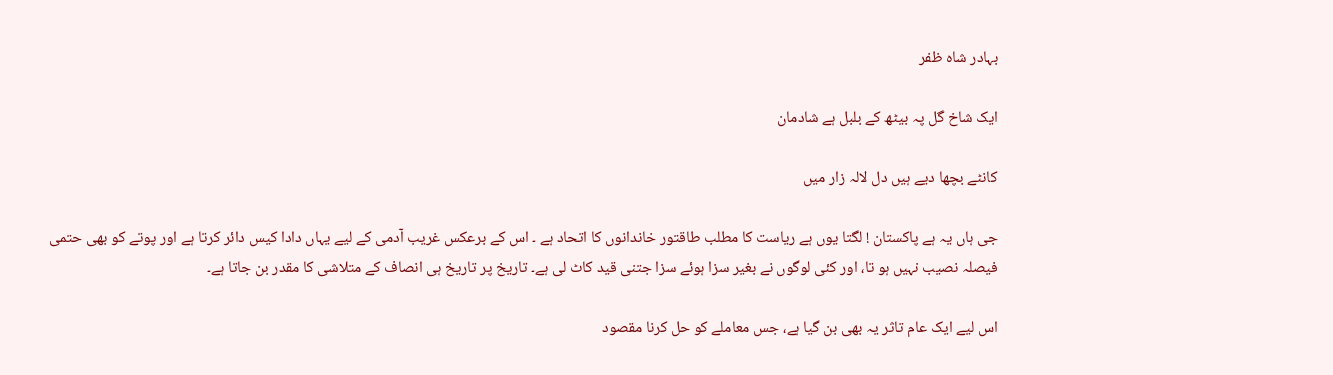بہادر شاہ ظفر

ایک شاخ گل پہ بیٹھ کے بلبل ہے شادمان

کانٹے بچھا دیے ہیں دل لالہ زار میں

جی ہاں یہ ہے پاکستان ! لگتا یوں ہے ریاست کا مطلب طاقتور خاندانوں کا اتحاد ہے ۔ اس کے برعکس غریب آدمی کے لیے یہاں دادا کیس دائر کرتا ہے اور پوتے کو بھی حتمی فیصلہ نصیب نہیں ہو تا، اور کئی لوگوں نے بغیر سزا ہوئے سزا جتنی قید کاٹ لی ہے۔ تاریخ پر تاریخ ہی انصاف کے متلاشی کا مقدر بن جاتا ہے۔

اس لیے ایک عام تاثر یہ بھی بن گیا ہے، جس معاملے کو حل کرنا مقصود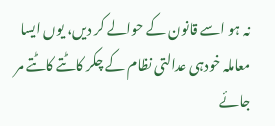نہ ہو اسے قانون کے حوالے کر دیں، یوں ایسا معاملہ خودہی عدالتی نظام کے چکر کاٹتے کاٹتے مر جائے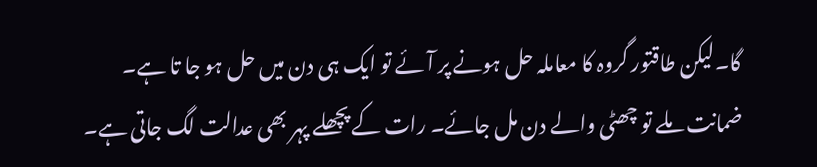گا۔لیکن طاقتور گروہ کا معاملہ حل ہونے پر آئے تو ایک ہی دن میں حل ہو جا تا ہے۔ ضمانت ملے تو چھٹی والے دن مل جائے۔ رات کے پچھلے پہر بھی عدالت لگ جاتی ہے۔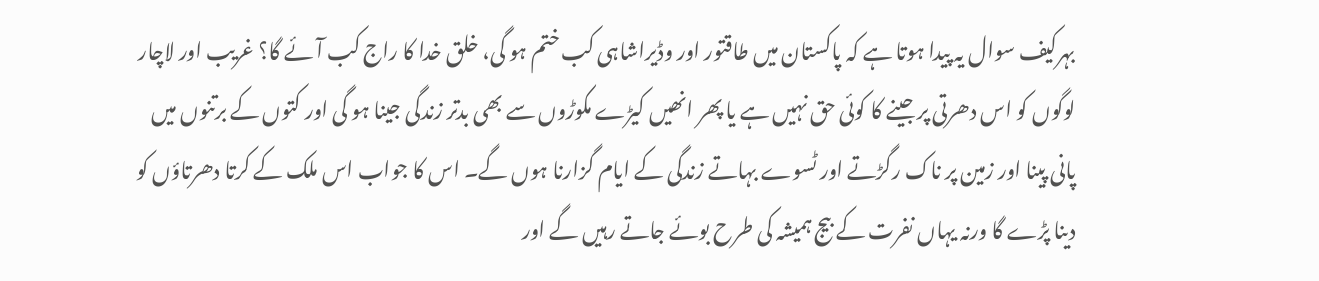بہرکیف سوال یہ پیدا ہوتا ہے کہ پاکستان میں طاقتور اور وڈیراشاہی کب ختم ہو گی، خلق خدا کا راج کب آئے گا؟ غریب اور لاچار لوگوں کو اس دھرتی پر جینے کا کوئی حق نہیں ہے یا پھر انھیں کیڑے مکوڑوں سے بھی بدتر زندگی جینا ہو گی اور کتوں کے برتنوں میں پانی پینا اور زمین پر ناک رگڑتے اور ٹسوے بہاتے زندگی کے ایام گزارنا ہوں گے۔ اس کا جواب اس ملک کے کرتا دھرتاؤں کو دینا پڑے گا ورنہ یہاں نفرت کے بیج ہمیشہ کی طرح بوئے جاتے رہیں گے اور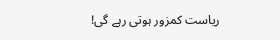ریاست کمزور ہوتی رہے گی!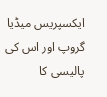ایکسپریس میڈیا گروپ اور اس کی پالیسی کا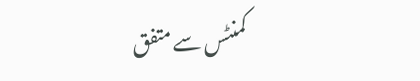کمنٹس سے متفق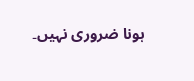ہونا ضروری نہیں۔